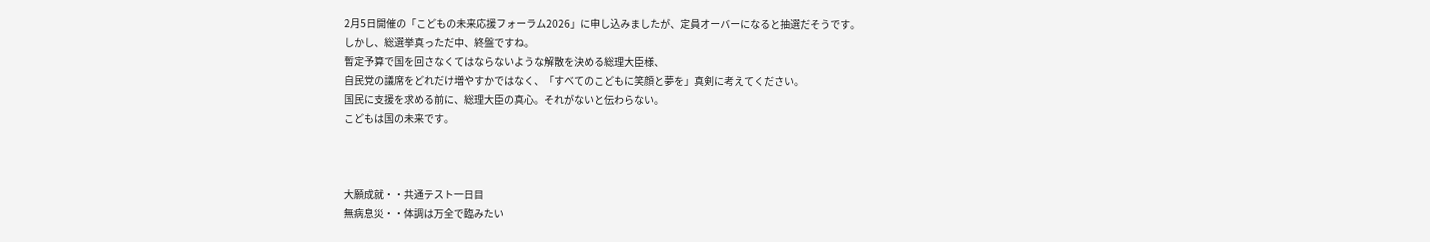2月5日開催の「こどもの未来応援フォーラム2026」に申し込みましたが、定員オーバーになると抽選だそうです。
しかし、総選挙真っただ中、終盤ですね。
暫定予算で国を回さなくてはならないような解散を決める総理大臣様、
自民党の議席をどれだけ増やすかではなく、「すべてのこどもに笑顔と夢を」真剣に考えてください。
国民に支援を求める前に、総理大臣の真心。それがないと伝わらない。
こどもは国の未来です。



大願成就・・共通テスト一日目
無病息災・・体調は万全で臨みたい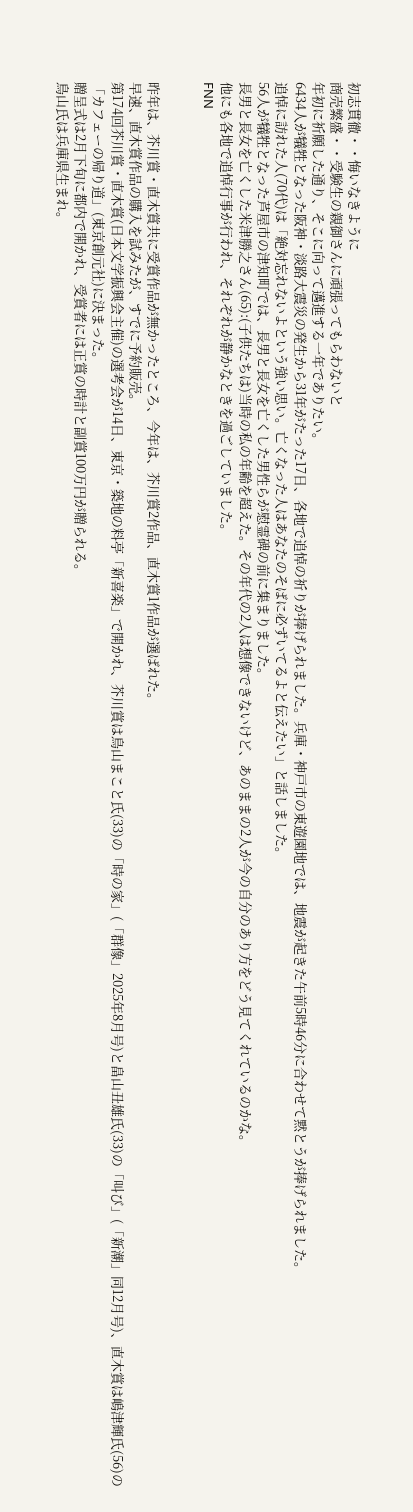初志貫徹・・悔いなきように
商売繁盛・・受験生の親御さんに頑張ってもらわないと
年初に祈願した通り、そこに向って邁進する一年でありたい。
6434人が犠牲となった阪神・淡路大震災の発生から31年がたった17日、各地で追悼の祈りが捧げられました。兵庫・神戸市の東遊園地では、地震が起きた午前5時46分に合わせて黙とうが捧げられました。
追悼に訪れた人(70代)は「絶対忘れないよという強い思い。亡くなった人はあなたのそばに必ずいてるよと伝えたい」と話しました。
56人が犠牲となった芦屋市の津知町では、長男と長女を亡くした男性らが慰霊碑の前に集まりました。
長男と長女を亡くした米津勝之さん(65):(子供たちは)当時の私の年齢を超えた。その年代の2人は想像できないけど、あのままの2人が今の自分のあり方をどう見てくれているのかな。
他にも各地で追悼行事が行われ、それぞれが静かなときを過ごしていました。
FNN


昨年は、芥川賞・直木賞共に受賞作品が無かったところ、今年は、芥川賞2作品、直木賞1作品が選ばれた。
早速、直木賞作品の購入を試みたが、すでに予約販売。
第174回芥川賞・直木賞(日本文学振興会主催)の選考会が14日、東京・築地の料亭「新喜楽」で開かれ、芥川賞は鳥山まこと氏(33)の「時の家」(「群像」2025年8月号)と畠山丑雄氏(33)の「叫び」(「新潮」同12月号)、直木賞は嶋津輝氏(56)の「カフェーの帰り道」(東京創元社)に決まった。
贈呈式は2月下旬に都内で開かれ、受賞者には正賞の時計と副賞100万円が贈られる。
鳥山氏は兵庫県生まれ。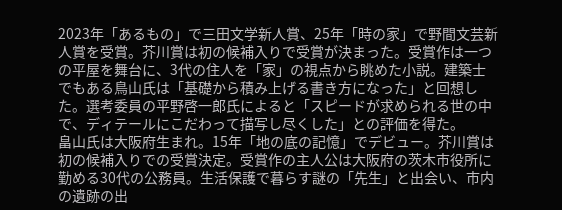2023年「あるもの」で三田文学新人賞、25年「時の家」で野間文芸新人賞を受賞。芥川賞は初の候補入りで受賞が決まった。受賞作は一つの平屋を舞台に、3代の住人を「家」の視点から眺めた小説。建築士でもある鳥山氏は「基礎から積み上げる書き方になった」と回想した。選考委員の平野啓一郎氏によると「スピードが求められる世の中で、ディテールにこだわって描写し尽くした」との評価を得た。
畠山氏は大阪府生まれ。15年「地の底の記憶」でデビュー。芥川賞は初の候補入りでの受賞決定。受賞作の主人公は大阪府の茨木市役所に勤める30代の公務員。生活保護で暮らす謎の「先生」と出会い、市内の遺跡の出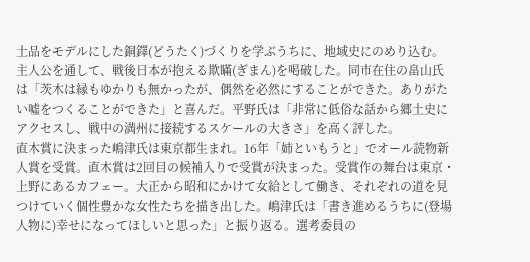土品をモデルにした銅鐸(どうたく)づくりを学ぶうちに、地域史にのめり込む。主人公を通して、戦後日本が抱える欺瞞(ぎまん)を喝破した。同市在住の畠山氏は「茨木は縁もゆかりも無かったが、偶然を必然にすることができた。ありがたい噓をつくることができた」と喜んだ。平野氏は「非常に低俗な話から郷土史にアクセスし、戦中の満州に接続するスケールの大きさ」を高く評した。
直木賞に決まった嶋津氏は東京都生まれ。16年「姉といもうと」でオール読物新人賞を受賞。直木賞は2回目の候補入りで受賞が決まった。受賞作の舞台は東京・上野にあるカフェー。大正から昭和にかけて女給として働き、それぞれの道を見つけていく個性豊かな女性たちを描き出した。嶋津氏は「書き進めるうちに(登場人物に)幸せになってほしいと思った」と振り返る。選考委員の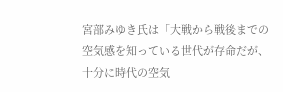宮部みゆき氏は「大戦から戦後までの空気感を知っている世代が存命だが、十分に時代の空気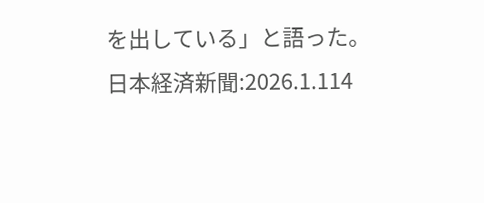を出している」と語った。
日本経済新聞:2026.1.114